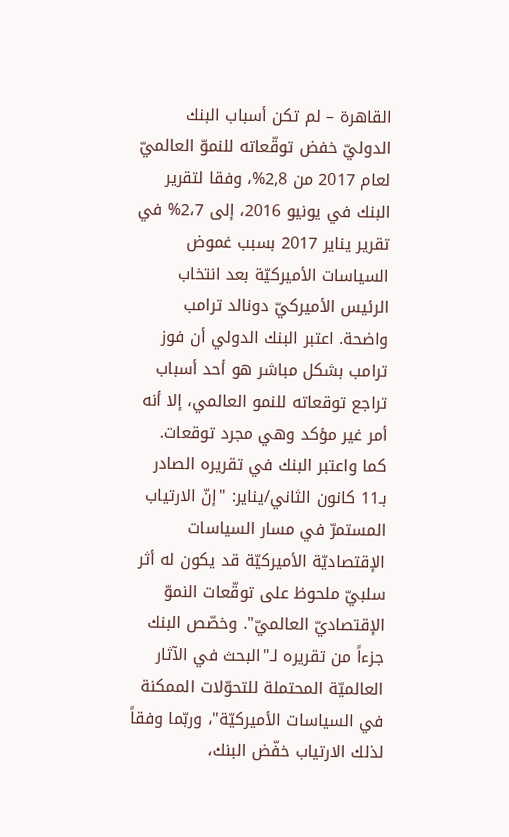القاهرة – لم تكن أسباب البنك الدوليّ خفض توقّعاته للنموّ العالميّ لعام 2017 من 2,8%، وفقا لتقرير البنك في يونيو 2016، إلى 2،7% في تقرير يناير 2017 بسبب غموض السياسات الأميركيّة بعد انتخاب الرئيس الأميركيّ دونالد ترامب واضحة. اعتبر البنك الدولي أن فوز ترامب بشكل مباشر هو أحد أسباب تراجع توقعاته للنمو العالمي، إلا أنه أمر غير مؤكد وهي مجرد توقعات.
كما واعتبر البنك في تقريره الصادر بـ11 كانون الثاني/يناير: "إنّ الارتياب المستمرّ في مسار السياسات الإقتصاديّة الأميركيّة قد يكون له أثر سلبيّ ملحوظ على توقّعات النموّ الإقتصاديّ العالميّ". وخصّص البنك جزءاً من تقريره لـ"البحث في الآثار العالميّة المحتملة للتحوّلات الممكنة في السياسات الأميركيّة"، وربّما وفقاً لذلك الارتياب خفّض البنك،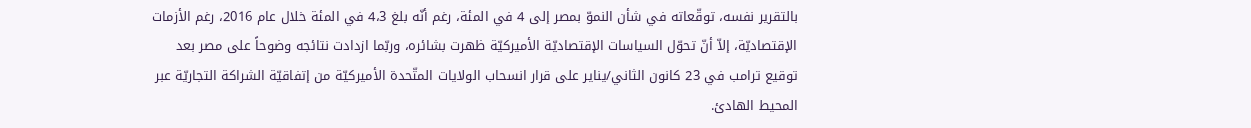بالتقرير نفسه، توقّعاته في شأن النموّ بمصر إلى 4 في المئة، رغم أنّه بلغ 4،3 في المئة خلال عام 2016، رغم الأزمات الإقتصاديّة، إلاّ أنّ تحوّل السياسات الإقتصاديّة الأميركيّة ظهرت بشائره، وربّما ازدادت نتائجه وضوحاً على مصر بعد توقيع ترامب في 23 كانون الثاني/يناير على قرار انسحاب الولايات المتّحدة الأميركيّة من إتفاقيّة الشراكة التجاريّة عبر المحيط الهادئ.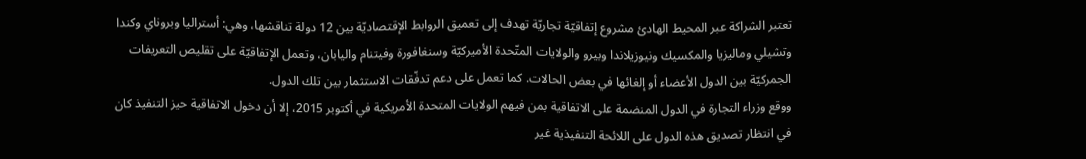تعتبر الشراكة عبر المحيط الهادئ مشروع إتفاقيّة تجاريّة تهدف إلى تعميق الروابط الإقتصاديّة بين 12 دولة تناقشها، وهي: أستراليا وبروناي وكندا وتشيلي وماليزيا والمكسيك ونيوزيلاندا وبيرو والولايات المتّحدة الأميركيّة وسنغافورة وفيتنام واليابان، وتعمل الإتفاقيّة على تقليص التعريفات الجمركيّة بين الدول الأعضاء أو إلغائها في بعض الحالات. كما تعمل على دعم تدفّقات الاستثمار بين تلك الدول.
ووقع وزراء التجارة في الدول المنضمة على الاتفاقية بمن فيهم الولايات المتحدة الأمريكية في أكتوبر 2015، إلا أن دخول الاتفاقية حيز التنفيذ كان في انتظار تصديق هذه الدول على اللائحة التنفيذية غير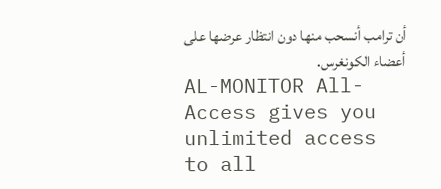أن ترامب أنسحب منها دون انتظار عرضها على أعضاء الكونغرس.
AL-MONITOR All-Access gives you unlimited access to all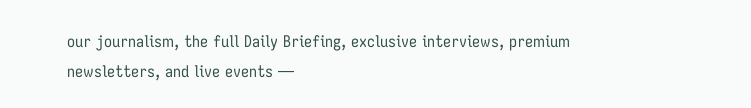our journalism, the full Daily Briefing, exclusive interviews, premium newsletters, and live events —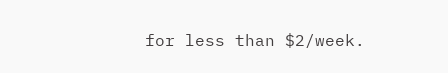for less than $2/week.